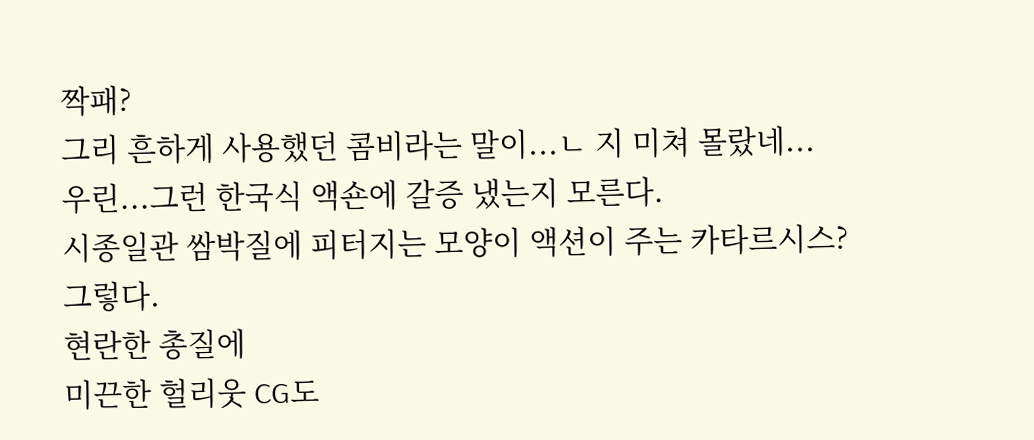짝패?
그리 흔하게 사용했던 콤비라는 말이...ㄴ 지 미쳐 몰랐네...
우린...그런 한국식 액숀에 갈증 냈는지 모른다.
시종일관 쌈박질에 피터지는 모양이 액션이 주는 카타르시스?
그렇다.
현란한 총질에
미끈한 헐리웃 CG도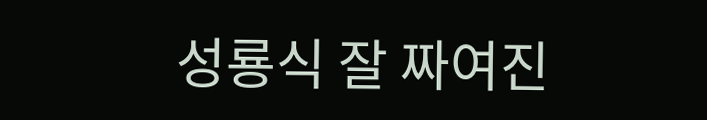성룡식 잘 짜여진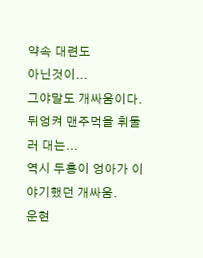약속 대련도
아닌것이...
그야말도 개싸움이다.
뒤엉켜 맨주먹을 휘둘러 대는...
역시 두홍이 엉아가 이야기했던 개싸움.
운현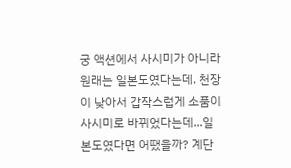궁 액션에서 사시미가 아니라 원래는 일본도였다는데. 천장이 낮아서 갑작스럽게 소품이 사시미로 바뀌었다는데...일본도였다면 어땠을까? 계단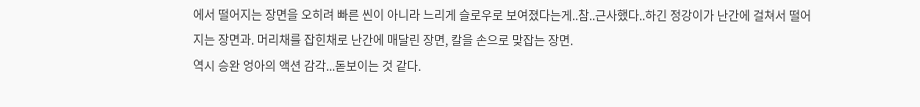에서 떨어지는 장면을 오히려 빠른 씬이 아니라 느리게 슬로우로 보여졌다는게..참..근사했다..하긴 정강이가 난간에 걸쳐서 떨어지는 장면과. 머리채를 잡힌채로 난간에 매달린 장면, 칼을 손으로 맞잡는 장면.
역시 승완 엉아의 액션 감각...돋보이는 것 같다.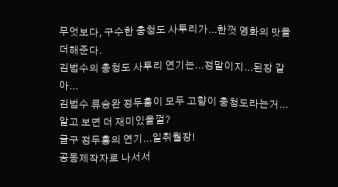무엇보다, 구수한 충청도 사투리가...한껏 영화의 맛을 더해준다.
김범수의 충청도 사투리 연기는...정말이지...된장 같아...
김범수 류승완 정두홍이 모두 고향이 충청도라는거...
알고 보면 더 재미있을껄?
글구 정두홍의 연기...일취월장!
공동제작자로 나서서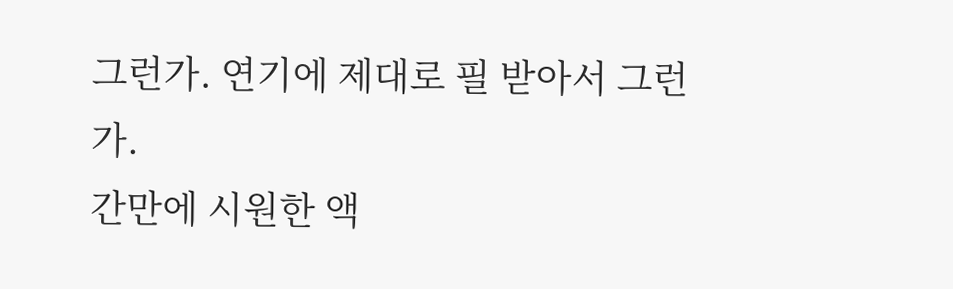그런가. 연기에 제대로 필 받아서 그런가.
간만에 시원한 액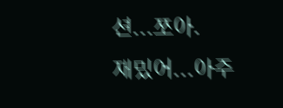션...쪼아.
재밌어...아주